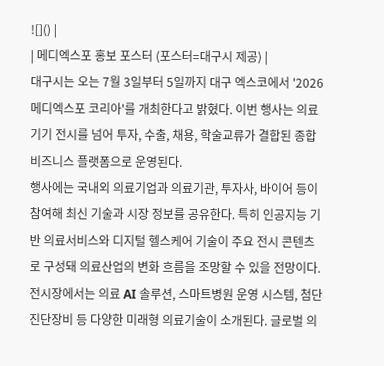![]() |
| 메디엑스포 홍보 포스터 (포스터=대구시 제공) |
대구시는 오는 7월 3일부터 5일까지 대구 엑스코에서 '2026 메디엑스포 코리아'를 개최한다고 밝혔다. 이번 행사는 의료기기 전시를 넘어 투자, 수출, 채용, 학술교류가 결합된 종합 비즈니스 플랫폼으로 운영된다.
행사에는 국내외 의료기업과 의료기관, 투자사, 바이어 등이 참여해 최신 기술과 시장 정보를 공유한다. 특히 인공지능 기반 의료서비스와 디지털 헬스케어 기술이 주요 전시 콘텐츠로 구성돼 의료산업의 변화 흐름을 조망할 수 있을 전망이다.
전시장에서는 의료 AI 솔루션, 스마트병원 운영 시스템, 첨단 진단장비 등 다양한 미래형 의료기술이 소개된다. 글로벌 의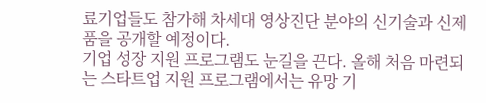료기업들도 참가해 차세대 영상진단 분야의 신기술과 신제품을 공개할 예정이다.
기업 성장 지원 프로그램도 눈길을 끈다. 올해 처음 마련되는 스타트업 지원 프로그램에서는 유망 기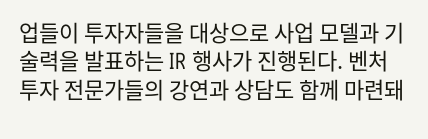업들이 투자자들을 대상으로 사업 모델과 기술력을 발표하는 IR 행사가 진행된다. 벤처투자 전문가들의 강연과 상담도 함께 마련돼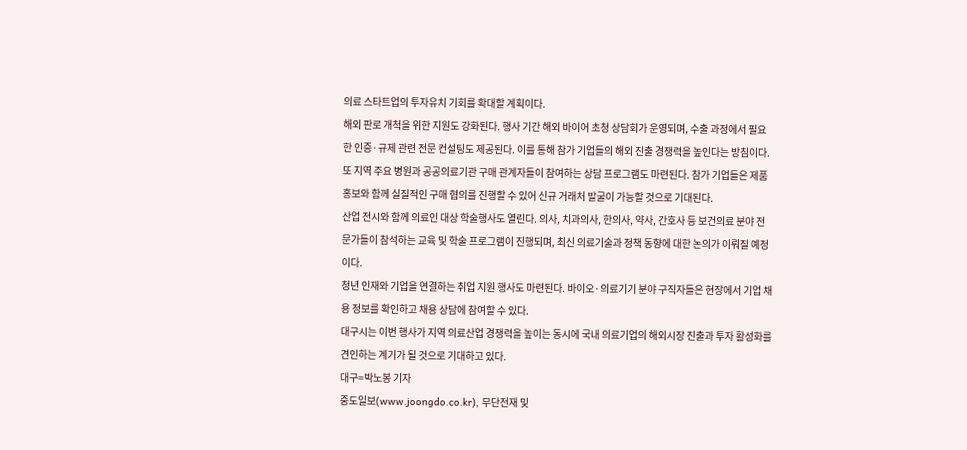의료 스타트업의 투자유치 기회를 확대할 계획이다.
해외 판로 개척을 위한 지원도 강화된다. 행사 기간 해외 바이어 초청 상담회가 운영되며, 수출 과정에서 필요한 인증·규제 관련 전문 컨설팅도 제공된다. 이를 통해 참가 기업들의 해외 진출 경쟁력을 높인다는 방침이다.
또 지역 주요 병원과 공공의료기관 구매 관계자들이 참여하는 상담 프로그램도 마련된다. 참가 기업들은 제품 홍보와 함께 실질적인 구매 협의를 진행할 수 있어 신규 거래처 발굴이 가능할 것으로 기대된다.
산업 전시와 함께 의료인 대상 학술행사도 열린다. 의사, 치과의사, 한의사, 약사, 간호사 등 보건의료 분야 전문가들이 참석하는 교육 및 학술 프로그램이 진행되며, 최신 의료기술과 정책 동향에 대한 논의가 이뤄질 예정이다.
청년 인재와 기업을 연결하는 취업 지원 행사도 마련된다. 바이오·의료기기 분야 구직자들은 현장에서 기업 채용 정보를 확인하고 채용 상담에 참여할 수 있다.
대구시는 이번 행사가 지역 의료산업 경쟁력을 높이는 동시에 국내 의료기업의 해외시장 진출과 투자 활성화를 견인하는 계기가 될 것으로 기대하고 있다.
대구=박노봉 기자
중도일보(www.joongdo.co.kr), 무단전재 및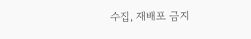수집, 재배포 금지